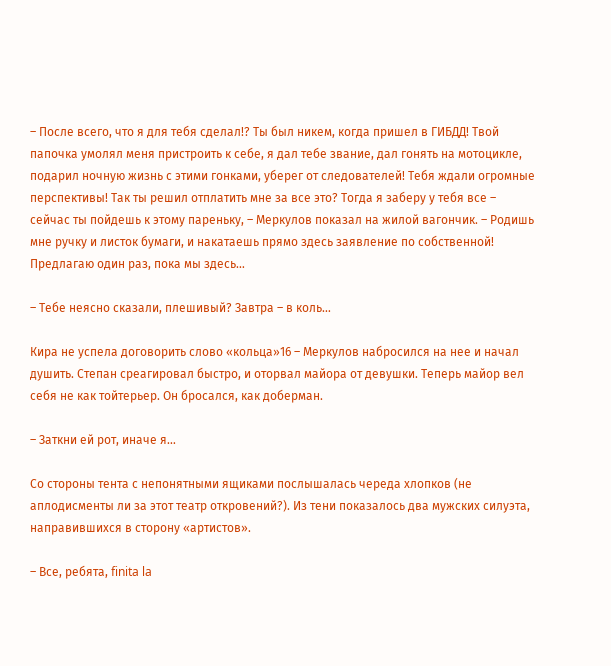– После всего, что я для тебя сделал!? Ты был никем, когда пришел в ГИБДД! Твой папочка умолял меня пристроить к себе, я дал тебе звание, дал гонять на мотоцикле, подарил ночную жизнь с этими гонками, уберег от следователей! Тебя ждали огромные перспективы! Так ты решил отплатить мне за все это? Тогда я заберу у тебя все – сейчас ты пойдешь к этому пареньку, – Меркулов показал на жилой вагончик. – Родишь мне ручку и листок бумаги, и накатаешь прямо здесь заявление по собственной! Предлагаю один раз, пока мы здесь…

– Тебе неясно сказали, плешивый? Завтра – в коль…

Кира не успела договорить слово «кольца»16 – Меркулов набросился на нее и начал душить. Степан среагировал быстро, и оторвал майора от девушки. Теперь майор вел себя не как тойтерьер. Он бросался, как доберман.

– Заткни ей рот, иначе я…

Со стороны тента с непонятными ящиками послышалась череда хлопков (не аплодисменты ли за этот театр откровений?). Из тени показалось два мужских силуэта, направившихся в сторону «артистов».

– Все, ребята, finita la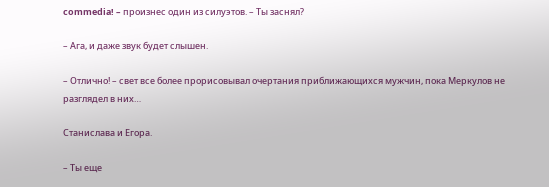commedia! – произнес один из силуэтов. – Ты заснял?

– Ага, и даже звук будет слышен.

– Отлично! – свет все более прорисовывал очертания приближающихся мужчин, пока Меркулов не разглядел в них…

Станислава и Егора.

– Ты еще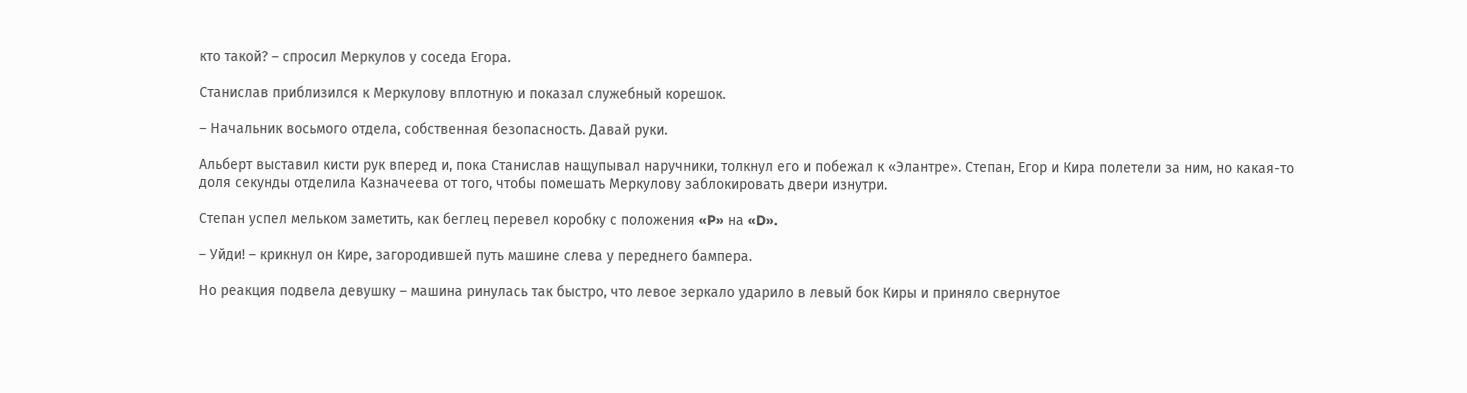кто такой? – спросил Меркулов у соседа Егора.

Станислав приблизился к Меркулову вплотную и показал служебный корешок.

– Начальник восьмого отдела, собственная безопасность. Давай руки.

Альберт выставил кисти рук вперед и, пока Станислав нащупывал наручники, толкнул его и побежал к «Элантре». Степан, Егор и Кира полетели за ним, но какая-то доля секунды отделила Казначеева от того, чтобы помешать Меркулову заблокировать двери изнутри.

Степан успел мельком заметить, как беглец перевел коробку с положения «P» на «D».

– Уйди! – крикнул он Кире, загородившей путь машине слева у переднего бампера.

Но реакция подвела девушку – машина ринулась так быстро, что левое зеркало ударило в левый бок Киры и приняло свернутое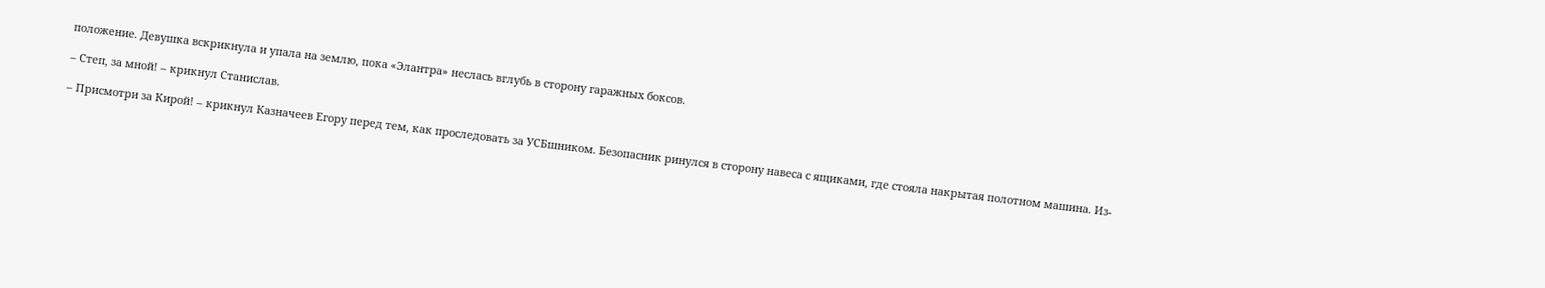положение. Девушка вскрикнула и упала на землю, пока «Элантра» неслась вглубь в сторону гаражных боксов.

– Степ, за мной! – крикнул Станислав.

– Присмотри за Кирой! – крикнул Казначеев Егору перед тем, как проследовать за УСБшником. Безопасник ринулся в сторону навеса с ящиками, где стояла накрытая полотном машина. Из-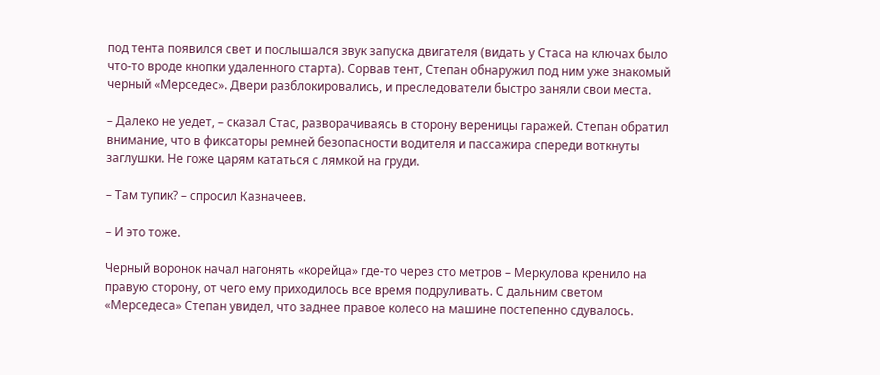под тента появился свет и послышался звук запуска двигателя (видать у Стаса на ключах было что-то вроде кнопки удаленного старта). Сорвав тент, Степан обнаружил под ним уже знакомый черный «Мерседес». Двери разблокировались, и преследователи быстро заняли свои места.

– Далеко не уедет, – сказал Стас, разворачиваясь в сторону вереницы гаражей. Степан обратил внимание, что в фиксаторы ремней безопасности водителя и пассажира спереди воткнуты заглушки. Не гоже царям кататься с лямкой на груди.

– Там тупик? – спросил Казначеев.

– И это тоже.

Черный воронок начал нагонять «корейца» где-то через сто метров – Меркулова кренило на правую сторону, от чего ему приходилось все время подруливать. С дальним светом «Мерседеса» Степан увидел, что заднее правое колесо на машине постепенно сдувалось.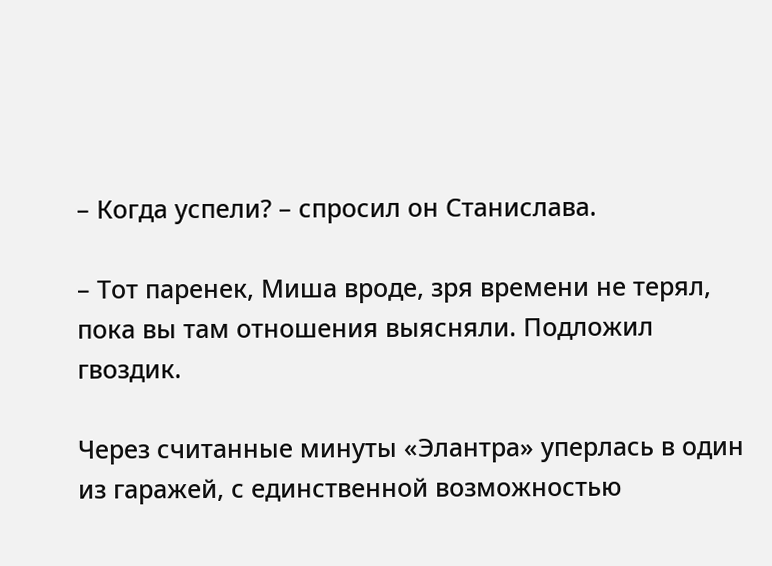– Когда успели? – спросил он Станислава.

– Тот паренек, Миша вроде, зря времени не терял, пока вы там отношения выясняли. Подложил гвоздик.

Через считанные минуты «Элантра» уперлась в один из гаражей, с единственной возможностью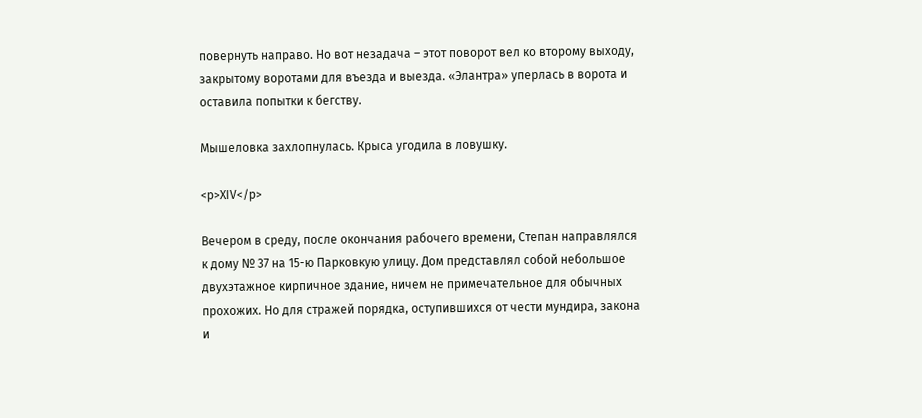повернуть направо. Но вот незадача – этот поворот вел ко второму выходу, закрытому воротами для въезда и выезда. «Элантра» уперлась в ворота и оставила попытки к бегству.

Мышеловка захлопнулась. Крыса угодила в ловушку.

<p>XIV</p>

Вечером в среду, после окончания рабочего времени, Степан направлялся к дому № 37 на 15-ю Парковкую улицу. Дом представлял собой небольшое двухэтажное кирпичное здание, ничем не примечательное для обычных прохожих. Но для стражей порядка, оступившихся от чести мундира, закона и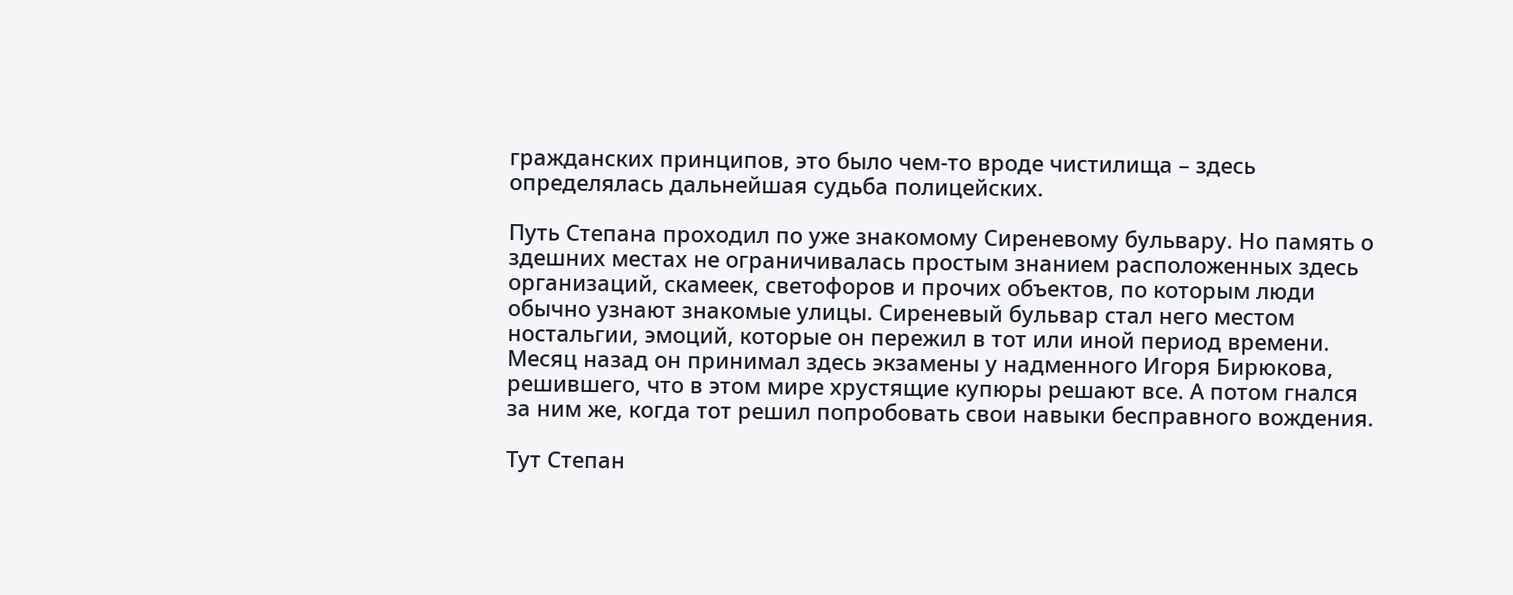гражданских принципов, это было чем-то вроде чистилища – здесь определялась дальнейшая судьба полицейских.

Путь Степана проходил по уже знакомому Сиреневому бульвару. Но память о здешних местах не ограничивалась простым знанием расположенных здесь организаций, скамеек, светофоров и прочих объектов, по которым люди обычно узнают знакомые улицы. Сиреневый бульвар стал него местом ностальгии, эмоций, которые он пережил в тот или иной период времени. Месяц назад он принимал здесь экзамены у надменного Игоря Бирюкова, решившего, что в этом мире хрустящие купюры решают все. А потом гнался за ним же, когда тот решил попробовать свои навыки бесправного вождения.

Тут Степан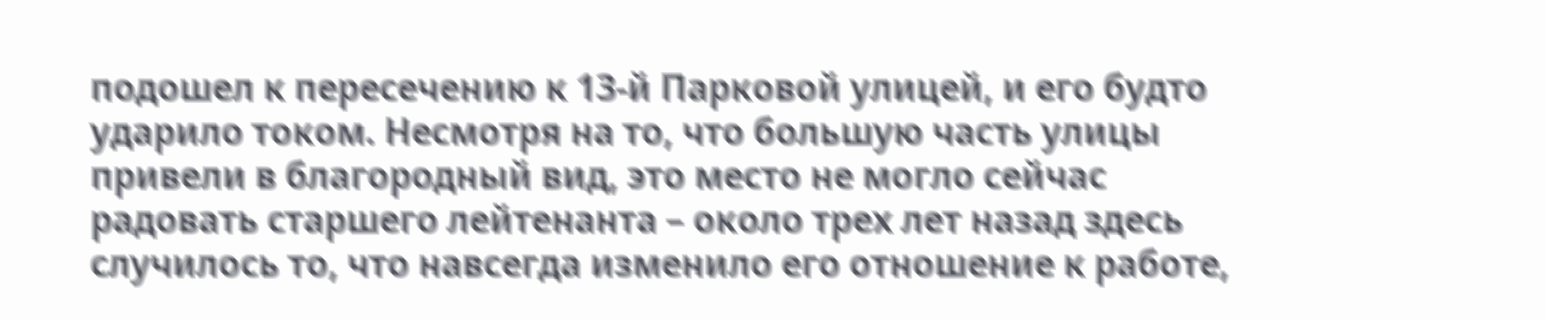подошел к пересечению к 13-й Парковой улицей, и его будто ударило током. Несмотря на то, что большую часть улицы привели в благородный вид, это место не могло сейчас радовать старшего лейтенанта – около трех лет назад здесь случилось то, что навсегда изменило его отношение к работе,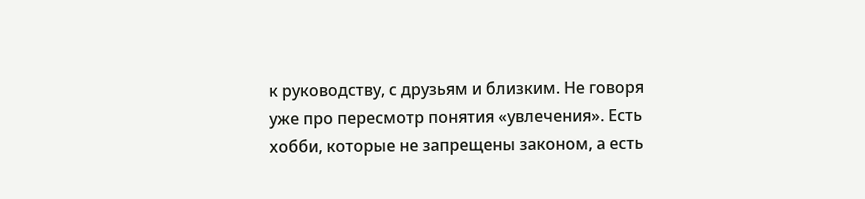к руководству, с друзьям и близким. Не говоря уже про пересмотр понятия «увлечения». Есть хобби, которые не запрещены законом, а есть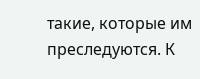такие, которые им преследуются. К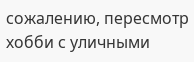сожалению, пересмотр хобби с уличными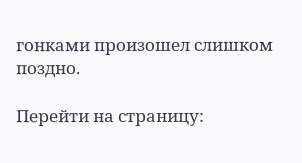гонками произошел слишком поздно.

Перейти на страницу: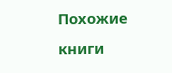Похожие книги